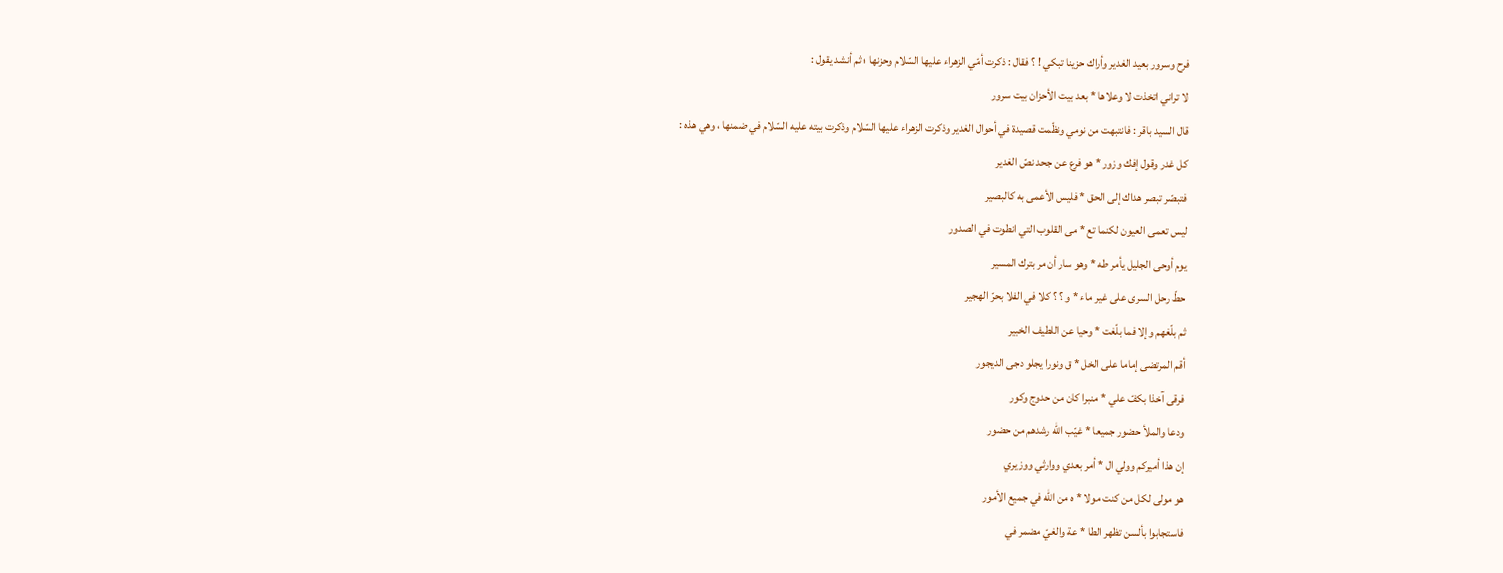فرح وسرور بعيد الغدير وأراك حزينا تبكي ! ؟ فقال : ذكرت أمّي الزهراء عليها السّلام وحزنها ؛ ثم أنشد يقول :
لا تراني اتخذت لا وعلاها * بعد بيت الأحزان بيت سرور
قال السيد باقر : فانتبهت من نومي ونظّمت قصيدة في أحوال الغدير وذكرت الزهراء عليها السّلام وذكرت بيته عليه السّلام في ضمنها ، وهي هذه :
كل غدر وقول إفك وزور * هو فرع عن جحد نصّ الغدير
فتبصّر تبصر هداك إلى الحق * فليس الأعمى به كالبصير
ليس تعمى العيون لكنما تع * مى القلوب التي انطوت في الصدور
يوم أوحى الجليل يأمر طه * وهو سار أن مر بترك المسير
حطّ رحل السرى على غير ماء * و ؟ ؟ كلا في الفلا بحرّ الهجير
ثم بلّغهم وإلا فما بلّغت * وحيا عن اللطيف الخبير
أقم المرتضى إماما على الخل * ق ونورا يجلو دجى الديجور
فرقى آخذا بكفّ علي * منبرا كان من حدوج وكور
ودعا والملأ حضور جميعا * غيّب اللّه رشدهم من حضور
إن هذا أميركم وولي ال * أمر بعدي ووارثي ووزيري
هو مولى لكل من كنت مولا * ه من اللّه في جميع الأمور
فاستجابوا بألسن تظهر الطا * عة والغيّ مضمر في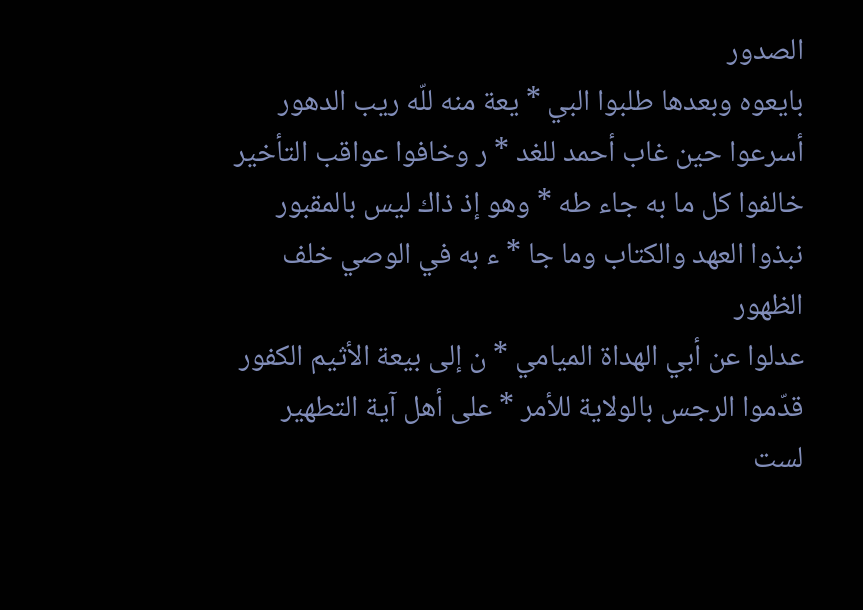الصدور
بايعوه وبعدها طلبوا البي * يعة منه للّه ريب الدهور
أسرعوا حين غاب أحمد للغد * ر وخافوا عواقب التأخير
خالفوا كل ما به جاء طه * وهو إذ ذاك ليس بالمقبور
نبذوا العهد والكتاب وما جا * ء به في الوصي خلف الظهور
عدلوا عن أبي الهداة الميامي * ن إلى بيعة الأثيم الكفور
قدّموا الرجس بالولاية للأمر * على أهل آية التطهير
لست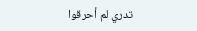تدري لم أحرقوا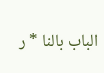الباب بالنا * ر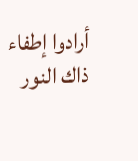أرادوا إطفاء ذاك النور